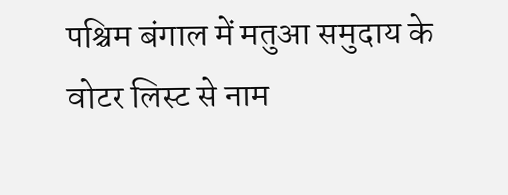पश्चिम बंगाल में मतुआ समुदाय के वोटर लिस्ट से नाम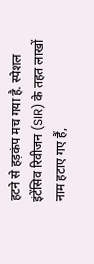हटने से हड़कंप मच गया है. स्पेशल इंटेंसिव रिवीजन (SIR) के तहत लाखों नाम हटाए गए हैं,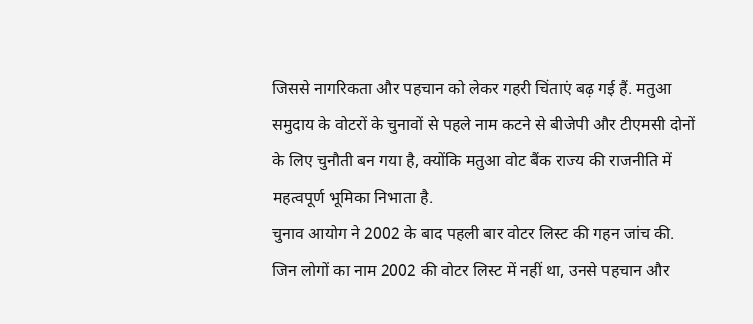जिससे नागरिकता और पहचान को लेकर गहरी चिंताएं बढ़ गई हैं. मतुआ समुदाय के वोटरों के चुनावों से पहले नाम कटने से बीजेपी और टीएमसी दोनों के लिए चुनौती बन गया है, क्योंकि मतुआ वोट बैंक राज्य की राजनीति में महत्वपूर्ण भूमिका निभाता है.
चुनाव आयोग ने 2002 के बाद पहली बार वोटर लिस्ट की गहन जांच की. जिन लोगों का नाम 2002 की वोटर लिस्ट में नहीं था, उनसे पहचान और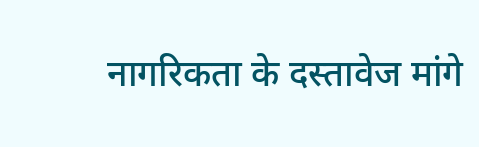नागरिकता के दस्तावेज मांगे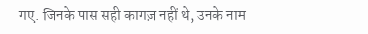गए. जिनके पास सही कागज़ नहीं थे, उनके नाम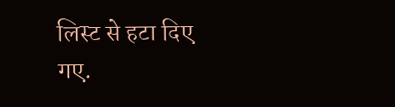लिस्ट से हटा दिए गए.